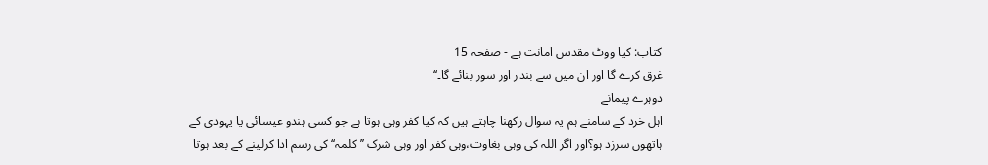کتاب: کیا ووٹ مقدس امانت ہے - صفحہ 15
غرق کرے گا اور ان میں سے بندر اور سور بنائے گا۔‘‘
دوہرے پیمانے
اہل خرد کے سامنے ہم یہ سوال رکھنا چاہتے ہیں کہ کیا کفر وہی ہوتا ہے جو کسی ہندو عیسائی یا یہودی کے ہاتھوں سرزد ہو؟اور اگر اللہ کی وہی بغاوت،وہی کفر اور وہی شرک ’’کلمہ‘‘ کی رسم ادا کرلینے کے بعد ہوتا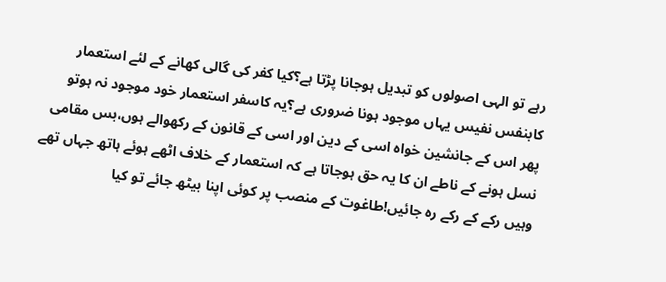رہے تو الہی اصولوں کو تبدیل ہوجانا پڑتا ہے؟کیا کفر کی گالی کھانے کے لئے استعمار کابنفس نفیس یہاں موجود ہونا ضروری ہے؟یہ کاسفر استعمار خود موجود نہ ہوتو پھر اس کے جانشین خواہ اسی کے دین اور اسی کے قانون کے رکھوالے ہوں،بس مقامی نسل ہونے کے ناطے ان کا یہ حق ہوجاتا ہے کہ استعمار کے خلاف اٹھے ہوئے ہاتھ جہاں تھے وہیں رکے کے رکے رہ جائیں!طاغوت کے منصب پر کوئی اپنا بیٹھ جائے تو کیا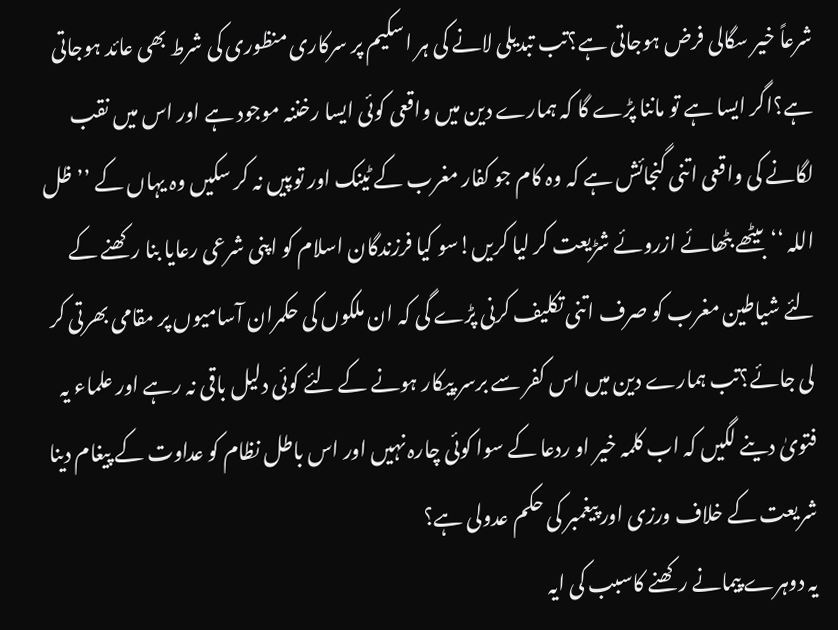شرعاً خیر سگالی فرض ہوجاتی ہے؟تب تبدیلی لانے کی ہر اسکیم پر سرکاری منظوری کی شرط بھی عائد ہوجاتی ہے؟اگر ایسا ہے تو ماننا پڑے گا کہ ہمارے دین میں واقعی کوئی ایسا رخننہ موجود ہے اور اس میں نقب لگانے کی واقعی اتنی گنجائش ہے کہ وہ کام جو کفار مغرب کے ٹینک اور توپیں نہ کر سکیں وہ یہاں کے ’’ظل اللہ ‘‘ بیٹھے بٹھائے ازروئے شڑیعت کر لیا کریں!سو کیا فرزندگان اسلام کو اپنی شرعی رعایا بنا رکھنے کے لئے شیاطین مغرب کو صرف اتنی تکلیف کرنی پڑے گی کہ ان ملکوں کی حکمران آسامیوں پر مقامی بھرتی کر لی جائے؟تب ہمارے دین میں اس کفر سے برسر پیکار ہونے کے لئے کوئی دلیل باقی نہ رہے اور علماء یہ فتویٰ دینے لگیں کہ اب کلمہ خیر او ردعا کے سوا کوئی چارہ نہیں اور اس باطل نظام کو عداوت کے پیغام دینا شریعت کے خلاف ورزی اور پیغمبر کی حکم عدولی ہے؟
یہ دوہرے پیمانے رکھنے کاسبب کی ایہ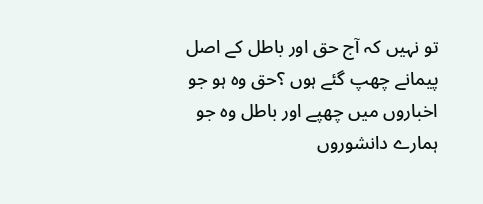تو نہیں کہ آج حق اور باطل کے اصل پیمانے چھپ گئے ہوں ؟حق وہ ہو جو اخباروں میں چھپے اور باطل وہ جو ہمارے دانشوروں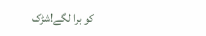کو برا لگے!شڑک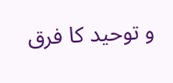و توحید کا فرق